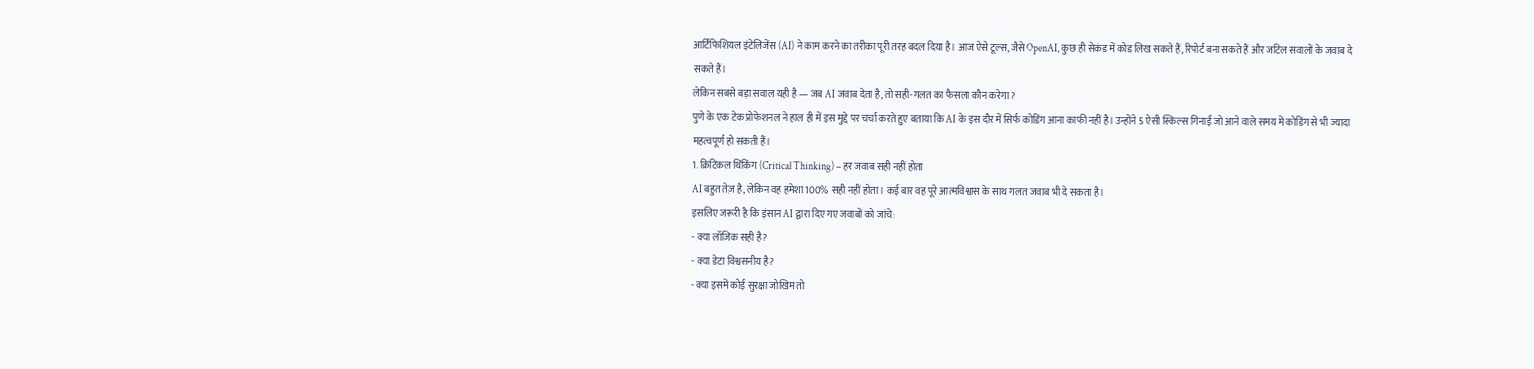आर्टिफिशियल इंटेलिजेंस (AI) ने काम करने का तरीका पूरी तरह बदल दिया है। आज ऐसे टूल्स, जैसे OpenAI, कुछ ही सेकंड में कोड लिख सकते हैं, रिपोर्ट बना सकते हैं और जटिल सवालों के जवाब दे सकते हैं।
लेकिन सबसे बड़ा सवाल यही है — जब AI जवाब देता है, तो सही-गलत का फैसला कौन करेगा?
पुणे के एक टेक प्रोफेशनल ने हाल ही में इस मुद्दे पर चर्चा करते हुए बताया कि AI के इस दौर में सिर्फ कोडिंग आना काफी नहीं है। उन्होंने 5 ऐसी स्किल्स गिनाईं जो आने वाले समय में कोडिंग से भी ज्यादा महत्वपूर्ण हो सकती हैं।
1. क्रिटिकल थिंकिंग (Critical Thinking) – हर जवाब सही नहीं होता
AI बहुत तेज़ है, लेकिन वह हमेशा 100% सही नहीं होता। कई बार वह पूरे आत्मविश्वास के साथ गलत जवाब भी दे सकता है।
इसलिए जरूरी है कि इंसान AI द्वारा दिए गए जवाबों को जांचे:
- क्या लॉजिक सही है?
- क्या डेटा विश्वसनीय है?
- क्या इसमें कोई सुरक्षा जोखिम तो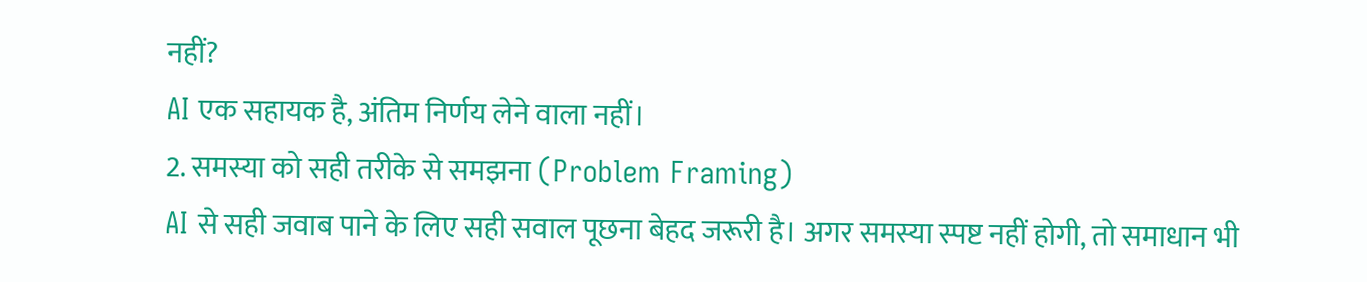नहीं?
AI एक सहायक है, अंतिम निर्णय लेने वाला नहीं।
2. समस्या को सही तरीके से समझना (Problem Framing)
AI से सही जवाब पाने के लिए सही सवाल पूछना बेहद जरूरी है। अगर समस्या स्पष्ट नहीं होगी, तो समाधान भी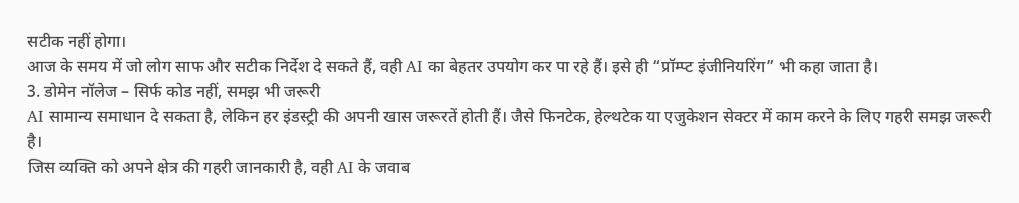सटीक नहीं होगा।
आज के समय में जो लोग साफ और सटीक निर्देश दे सकते हैं, वही AI का बेहतर उपयोग कर पा रहे हैं। इसे ही “प्रॉम्प्ट इंजीनियरिंग” भी कहा जाता है।
3. डोमेन नॉलेज – सिर्फ कोड नहीं, समझ भी जरूरी
AI सामान्य समाधान दे सकता है, लेकिन हर इंडस्ट्री की अपनी खास जरूरतें होती हैं। जैसे फिनटेक, हेल्थटेक या एजुकेशन सेक्टर में काम करने के लिए गहरी समझ जरूरी है।
जिस व्यक्ति को अपने क्षेत्र की गहरी जानकारी है, वही AI के जवाब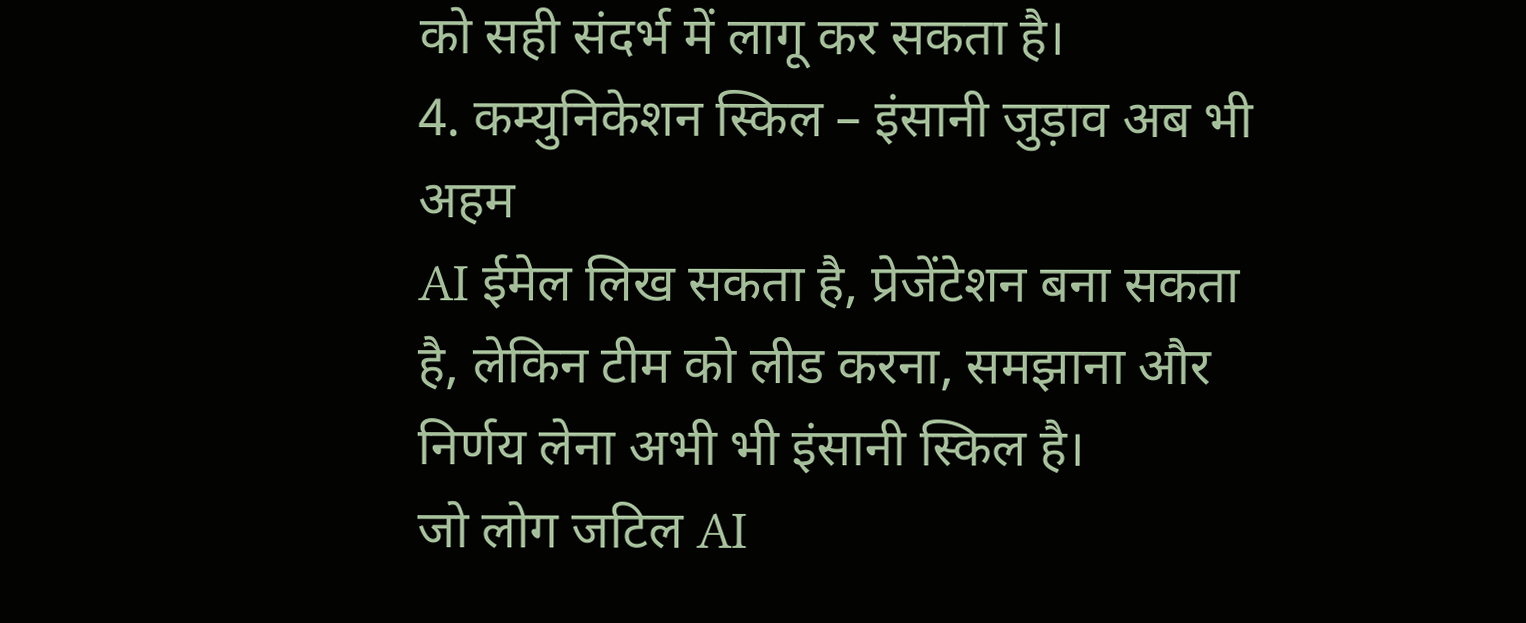को सही संदर्भ में लागू कर सकता है।
4. कम्युनिकेशन स्किल – इंसानी जुड़ाव अब भी अहम
AI ईमेल लिख सकता है, प्रेजेंटेशन बना सकता है, लेकिन टीम को लीड करना, समझाना और निर्णय लेना अभी भी इंसानी स्किल है।
जो लोग जटिल AI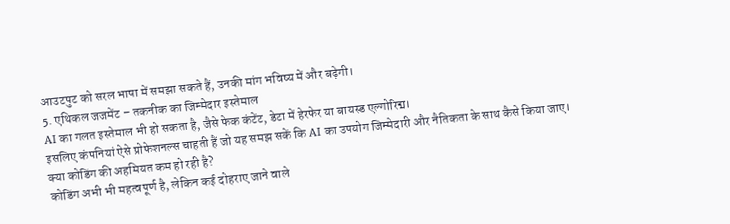आउटपुट को सरल भाषा में समझा सकते हैं, उनकी मांग भविष्य में और बढ़ेगी।
5. एथिकल जजमेंट – तकनीक का जिम्मेदार इस्तेमाल
AI का गलत इस्तेमाल भी हो सकता है, जैसे फेक कंटेंट, डेटा में हेरफेर या बायस्ड एल्गोरिद्म।
इसलिए कंपनियां ऐसे प्रोफेशनल्स चाहती हैं जो यह समझ सकें कि AI का उपयोग जिम्मेदारी और नैतिकता के साथ कैसे किया जाए।
क्या कोडिंग की अहमियत कम हो रही है?
कोडिंग अभी भी महत्वपूर्ण है, लेकिन कई दोहराए जाने वाले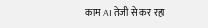काम AI तेजी से कर रहा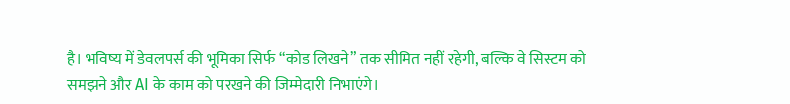है। भविष्य में डेवलपर्स की भूमिका सिर्फ “कोड लिखने” तक सीमित नहीं रहेगी, बल्कि वे सिस्टम को समझने और AI के काम को परखने की जिम्मेदारी निभाएंगे।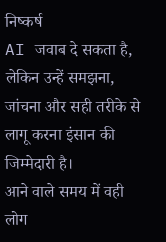निष्कर्ष
AI जवाब दे सकता है, लेकिन उन्हें समझना, जांचना और सही तरीके से लागू करना इंसान की जिम्मेदारी है।
आने वाले समय में वही लोग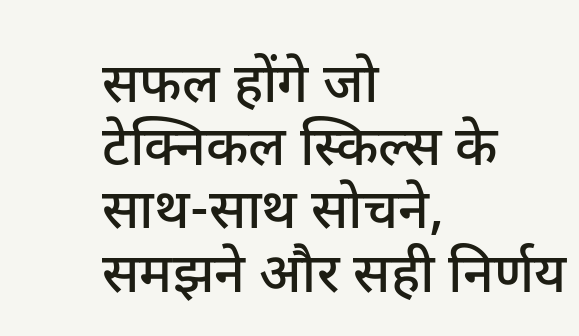सफल होंगे जो टेक्निकल स्किल्स के साथ-साथ सोचने, समझने और सही निर्णय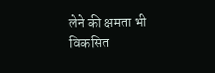लेने की क्षमता भी विकसित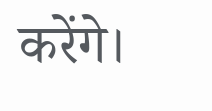करेंगे।